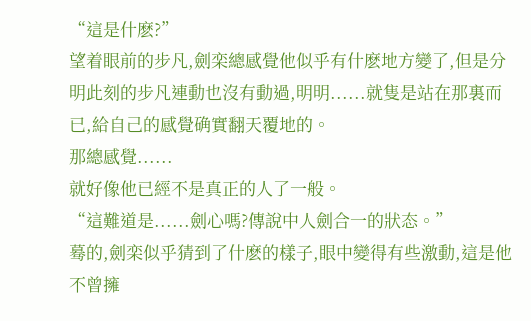“這是什麽?”
望着眼前的步凡,劍栾總感覺他似乎有什麽地方變了,但是分明此刻的步凡連動也沒有動過,明明......就隻是站在那裏而已,給自己的感覺确實翻天覆地的。
那總感覺......
就好像他已經不是真正的人了一般。
“這難道是......劍心嗎?傳說中人劍合一的狀态。”
蓦的,劍栾似乎猜到了什麽的樣子,眼中變得有些激動,這是他不曾擁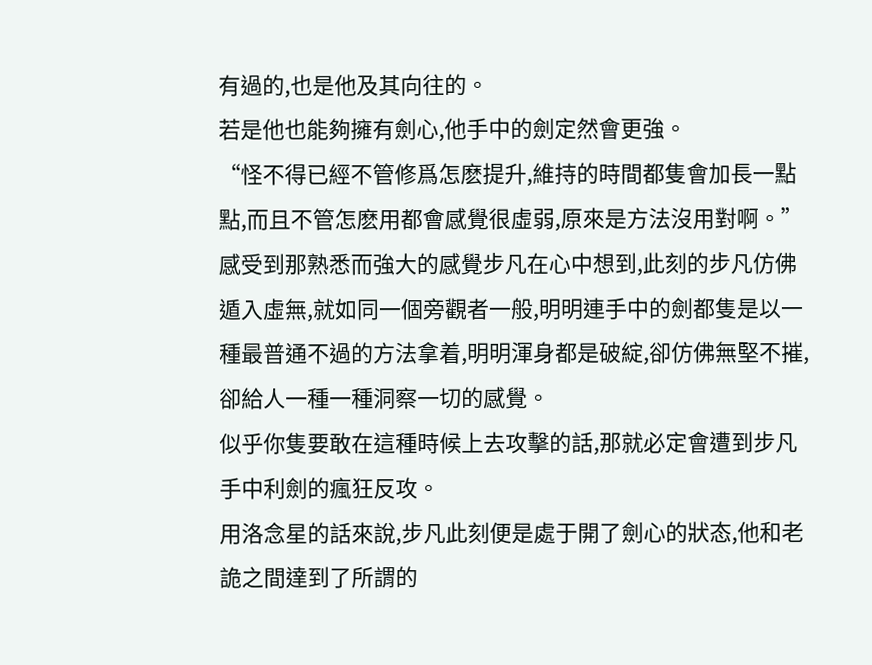有過的,也是他及其向往的。
若是他也能夠擁有劍心,他手中的劍定然會更強。
“怪不得已經不管修爲怎麽提升,維持的時間都隻會加長一點點,而且不管怎麽用都會感覺很虛弱,原來是方法沒用對啊。”
感受到那熟悉而強大的感覺步凡在心中想到,此刻的步凡仿佛遁入虛無,就如同一個旁觀者一般,明明連手中的劍都隻是以一種最普通不過的方法拿着,明明渾身都是破綻,卻仿佛無堅不摧,卻給人一種一種洞察一切的感覺。
似乎你隻要敢在這種時候上去攻擊的話,那就必定會遭到步凡手中利劍的瘋狂反攻。
用洛念星的話來說,步凡此刻便是處于開了劍心的狀态,他和老詭之間達到了所謂的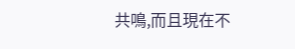共鳴,而且現在不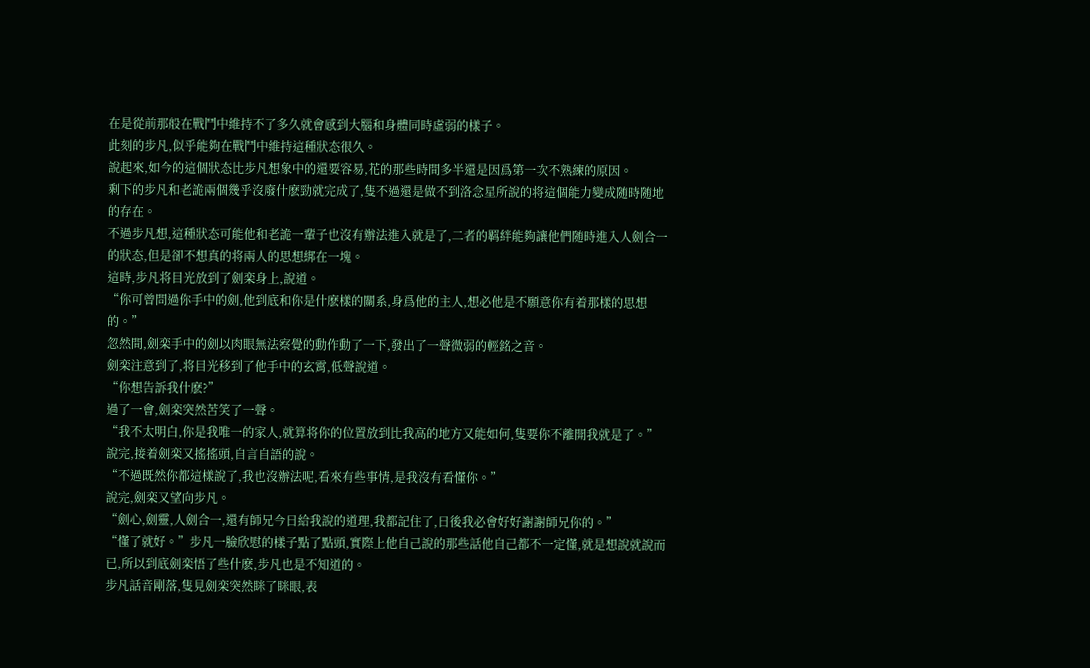在是從前那般在戰鬥中維持不了多久就會感到大腦和身體同時虛弱的樣子。
此刻的步凡,似乎能夠在戰鬥中維持這種狀态很久。
說起來,如今的這個狀态比步凡想象中的還要容易,花的那些時間多半還是因爲第一次不熟練的原因。
剩下的步凡和老詭兩個幾乎沒廢什麽勁就完成了,隻不過還是做不到洛念星所說的将這個能力變成随時随地的存在。
不過步凡想,這種狀态可能他和老詭一輩子也沒有辦法進入就是了,二者的羁絆能夠讓他們随時進入人劍合一的狀态,但是卻不想真的将兩人的思想綁在一塊。
這時,步凡将目光放到了劍栾身上,說道。
“你可曾問過你手中的劍,他到底和你是什麽樣的關系,身爲他的主人,想必他是不願意你有着那樣的思想的。”
忽然間,劍栾手中的劍以肉眼無法察覺的動作動了一下,發出了一聲微弱的輕銘之音。
劍栾注意到了,将目光移到了他手中的玄霄,低聲說道。
“你想告訴我什麽?”
過了一會,劍栾突然苦笑了一聲。
“我不太明白,你是我唯一的家人,就算将你的位置放到比我高的地方又能如何,隻要你不離開我就是了。”
說完,接着劍栾又搖搖頭,自言自語的說。
“不過既然你都這樣說了,我也沒辦法呢,看來有些事情,是我沒有看懂你。”
說完,劍栾又望向步凡。
“劍心,劍靈,人劍合一,還有師兄今日給我說的道理,我都記住了,日後我必會好好謝謝師兄你的。”
“懂了就好。”步凡一臉欣慰的樣子點了點頭,實際上他自己說的那些話他自己都不一定懂,就是想說就說而已,所以到底劍栾悟了些什麽,步凡也是不知道的。
步凡話音剛落,隻見劍栾突然眯了眯眼,表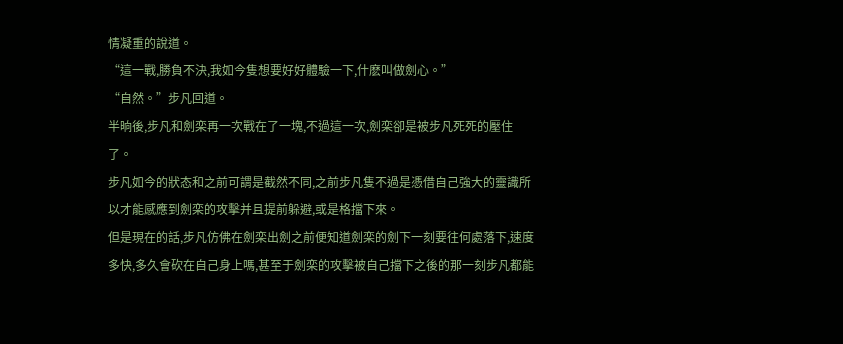情凝重的說道。
“這一戰,勝負不決,我如今隻想要好好體驗一下,什麽叫做劍心。”
“自然。”步凡回道。
半晌後,步凡和劍栾再一次戰在了一塊,不過這一次,劍栾卻是被步凡死死的壓住了。
步凡如今的狀态和之前可謂是截然不同,之前步凡隻不過是憑借自己強大的靈識所以才能感應到劍栾的攻擊并且提前躲避,或是格擋下來。
但是現在的話,步凡仿佛在劍栾出劍之前便知道劍栾的劍下一刻要往何處落下,速度多快,多久會砍在自己身上嗎,甚至于劍栾的攻擊被自己擋下之後的那一刻步凡都能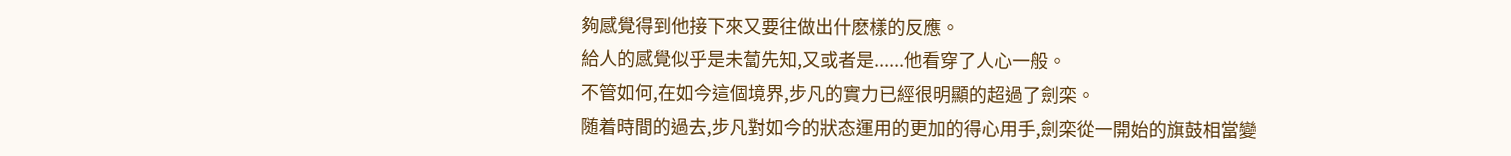夠感覺得到他接下來又要往做出什麽樣的反應。
給人的感覺似乎是未蔔先知,又或者是......他看穿了人心一般。
不管如何,在如今這個境界,步凡的實力已經很明顯的超過了劍栾。
随着時間的過去,步凡對如今的狀态運用的更加的得心用手,劍栾從一開始的旗鼓相當變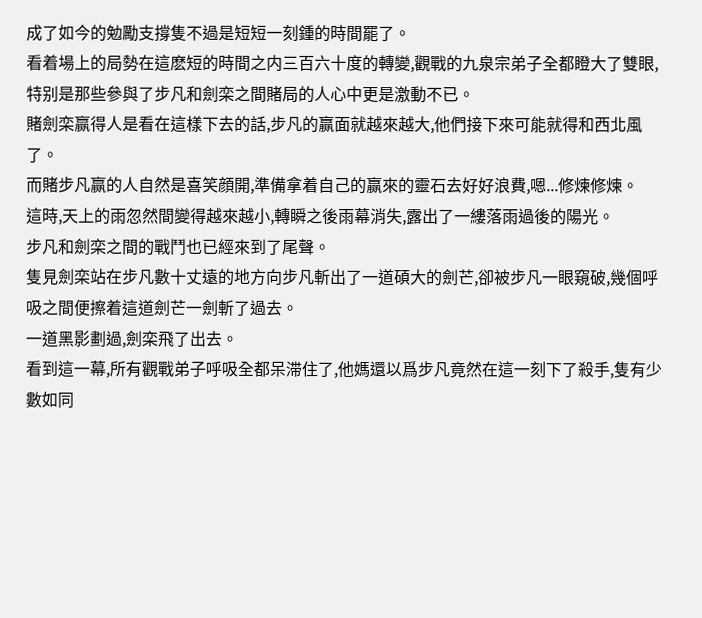成了如今的勉勵支撐隻不過是短短一刻鍾的時間罷了。
看着場上的局勢在這麽短的時間之内三百六十度的轉變,觀戰的九泉宗弟子全都瞪大了雙眼,特别是那些參與了步凡和劍栾之間賭局的人心中更是激動不已。
賭劍栾赢得人是看在這樣下去的話,步凡的赢面就越來越大,他們接下來可能就得和西北風了。
而賭步凡赢的人自然是喜笑顔開,準備拿着自己的赢來的靈石去好好浪費,嗯...修煉修煉。
這時,天上的雨忽然間變得越來越小,轉瞬之後雨幕消失,露出了一縷落雨過後的陽光。
步凡和劍栾之間的戰鬥也已經來到了尾聲。
隻見劍栾站在步凡數十丈遠的地方向步凡斬出了一道碩大的劍芒,卻被步凡一眼窺破,幾個呼吸之間便擦着這道劍芒一劍斬了過去。
一道黑影劃過,劍栾飛了出去。
看到這一幕,所有觀戰弟子呼吸全都呆滞住了,他媽還以爲步凡竟然在這一刻下了殺手,隻有少數如同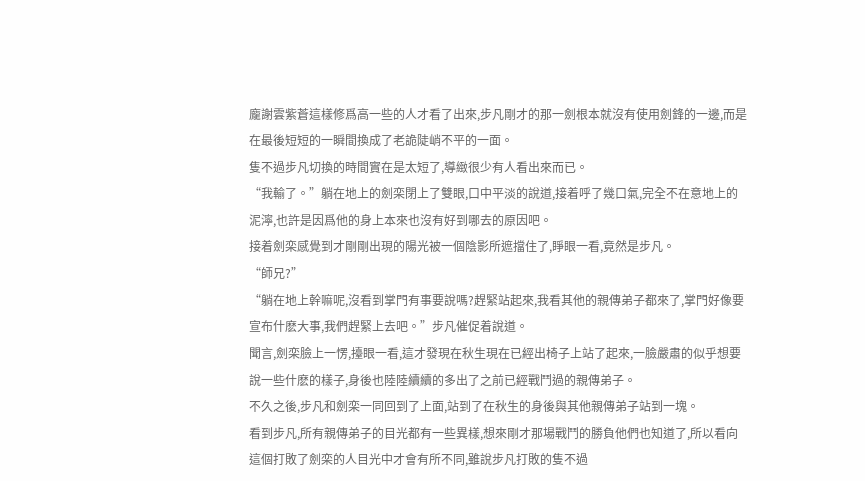龐謝雲紫蒼這樣修爲高一些的人才看了出來,步凡剛才的那一劍根本就沒有使用劍鋒的一邊,而是在最後短短的一瞬間換成了老詭陡峭不平的一面。
隻不過步凡切換的時間實在是太短了,導緻很少有人看出來而已。
“我輸了。”躺在地上的劍栾閉上了雙眼,口中平淡的說道,接着呼了幾口氣,完全不在意地上的泥濘,也許是因爲他的身上本來也沒有好到哪去的原因吧。
接着劍栾感覺到才剛剛出現的陽光被一個陰影所遮擋住了,睜眼一看,竟然是步凡。
“師兄?”
“躺在地上幹嘛呢,沒看到掌門有事要說嗎?趕緊站起來,我看其他的親傳弟子都來了,掌門好像要宣布什麽大事,我們趕緊上去吧。”步凡催促着說道。
聞言,劍栾臉上一愣,擡眼一看,這才發現在秋生現在已經出椅子上站了起來,一臉嚴肅的似乎想要說一些什麽的樣子,身後也陸陸續續的多出了之前已經戰鬥過的親傳弟子。
不久之後,步凡和劍栾一同回到了上面,站到了在秋生的身後與其他親傳弟子站到一塊。
看到步凡,所有親傳弟子的目光都有一些異樣,想來剛才那場戰鬥的勝負他們也知道了,所以看向這個打敗了劍栾的人目光中才會有所不同,雖說步凡打敗的隻不過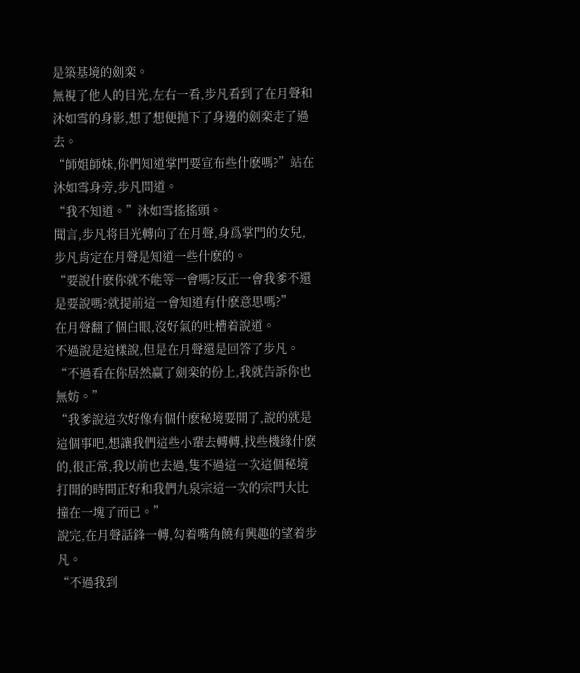是築基境的劍栾。
無視了他人的目光,左右一看,步凡看到了在月聲和沐如雪的身影,想了想便抛下了身邊的劍栾走了過去。
“師姐師妹,你們知道掌門要宣布些什麽嗎?”站在沐如雪身旁,步凡問道。
“我不知道。”沐如雪搖搖頭。
聞言,步凡将目光轉向了在月聲,身爲掌門的女兒,步凡肯定在月聲是知道一些什麽的。
“要說什麽你就不能等一會嗎?反正一會我爹不還是要說嗎?就提前這一會知道有什麽意思嗎?”
在月聲翻了個白眼,沒好氣的吐槽着說道。
不過說是這樣說,但是在月聲還是回答了步凡。
“不過看在你居然赢了劍栾的份上,我就告訴你也無妨。”
“我爹說這次好像有個什麽秘境要開了,說的就是這個事吧,想讓我們這些小輩去轉轉,找些機緣什麽的,很正常,我以前也去過,隻不過這一次這個秘境打開的時間正好和我們九泉宗這一次的宗門大比撞在一塊了而已。”
說完,在月聲話鋒一轉,勾着嘴角饒有興趣的望着步凡。
“不過我到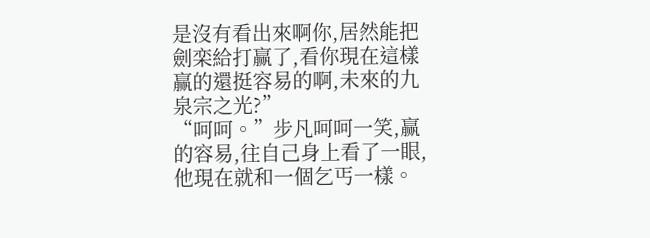是沒有看出來啊你,居然能把劍栾給打赢了,看你現在這樣赢的還挺容易的啊,未來的九泉宗之光?”
“呵呵。”步凡呵呵一笑,赢的容易,往自己身上看了一眼,他現在就和一個乞丐一樣。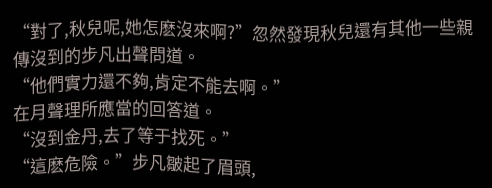“對了,秋兒呢,她怎麽沒來啊?”忽然發現秋兒還有其他一些親傳沒到的步凡出聲問道。
“他們實力還不夠,肯定不能去啊。”
在月聲理所應當的回答道。
“沒到金丹,去了等于找死。”
“這麽危險。”步凡皺起了眉頭,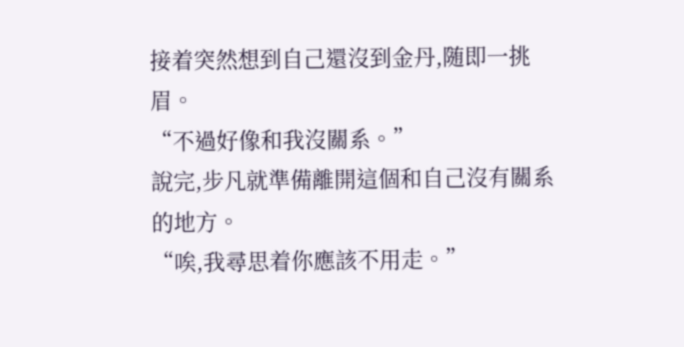接着突然想到自己還沒到金丹,随即一挑眉。
“不過好像和我沒關系。”
說完,步凡就準備離開這個和自己沒有關系的地方。
“唉,我尋思着你應該不用走。”